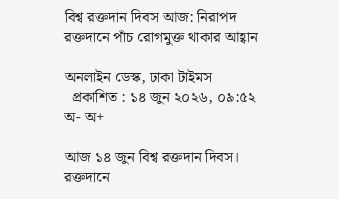বিশ্ব রক্তদান দিবস আজ: নিরাপদ রক্তদানে পাঁচ রোগমুক্ত থাকার আহ্বান

অনলাইন ডেস্ক, ঢাকা টাইমস
  প্রকাশিত : ১৪ জুন ২০২৬, ০৯:৫২
অ- অ+

আজ ১৪ জুন বিশ্ব রক্তদান দিবস। রক্তদানে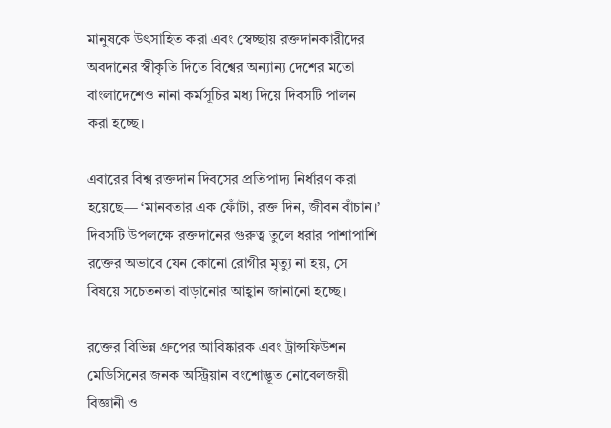মানুষকে উৎসাহিত করা এবং স্বেচ্ছায় রক্তদানকারীদের অবদানের স্বীকৃতি দিতে বিশ্বের অন্যান্য দেশের মতো বাংলাদেশেও নানা কর্মসূচির মধ্য দিয়ে দিবসটি পালন করা হচ্ছে।

এবারের বিশ্ব রক্তদান দিবসের প্রতিপাদ্য নির্ধারণ করা হয়েছে— ‘মানবতার এক ফোঁটা, রক্ত দিন, জীবন বাঁচান।’ দিবসটি উপলক্ষে রক্তদানের গুরুত্ব তুলে ধরার পাশাপাশি রক্তের অভাবে যেন কোনো রোগীর মৃত্যু না হয়, সে বিষয়ে সচেতনতা বাড়ানোর আহ্বান জানানো হচ্ছে।

রক্তের বিভিন্ন গ্রুপের আবিষ্কারক এবং ট্রান্সফিউশন মেডিসিনের জনক অস্ট্রিয়ান বংশোদ্ভূত নোবেলজয়ী বিজ্ঞানী ও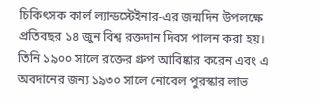চিকিৎসক কার্ল ল্যান্ডস্টেইনার-এর জন্মদিন উপলক্ষে প্রতিবছর ১৪ জুন বিশ্ব রক্তদান দিবস পালন করা হয়। তিনি ১৯০০ সালে রক্তের গ্রুপ আবিষ্কার করেন এবং এ অবদানের জন্য ১৯৩০ সালে নোবেল পুরস্কার লাভ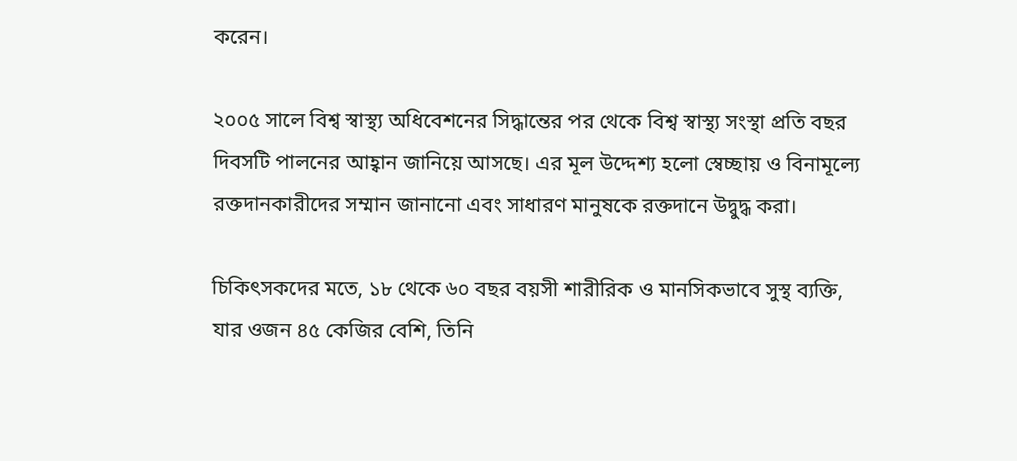করেন।

২০০৫ সালে বিশ্ব স্বাস্থ্য অধিবেশনের সিদ্ধান্তের পর থেকে বিশ্ব স্বাস্থ্য সংস্থা প্রতি বছর দিবসটি পালনের আহ্বান জানিয়ে আসছে। এর মূল উদ্দেশ্য হলো স্বেচ্ছায় ও বিনামূল্যে রক্তদানকারীদের সম্মান জানানো এবং সাধারণ মানুষকে রক্তদানে উদ্বুদ্ধ করা।

চিকিৎসকদের মতে, ১৮ থেকে ৬০ বছর বয়সী শারীরিক ও মানসিকভাবে সুস্থ ব্যক্তি, যার ওজন ৪৫ কেজির বেশি, তিনি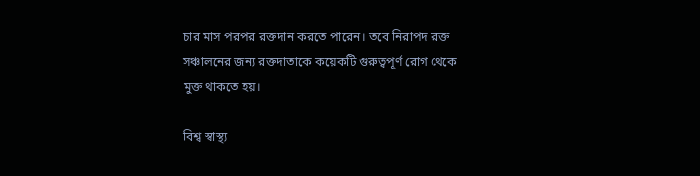চার মাস পরপর রক্তদান করতে পারেন। তবে নিরাপদ রক্ত সঞ্চালনের জন্য রক্তদাতাকে কয়েকটি গুরুত্বপূর্ণ রোগ থেকে মুক্ত থাকতে হয়।

বিশ্ব স্বাস্থ্য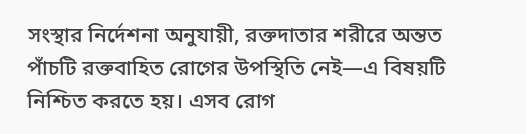সংস্থার নির্দেশনা অনুযায়ী, রক্তদাতার শরীরে অন্তত পাঁচটি রক্তবাহিত রোগের উপস্থিতি নেই—এ বিষয়টি নিশ্চিত করতে হয়। এসব রোগ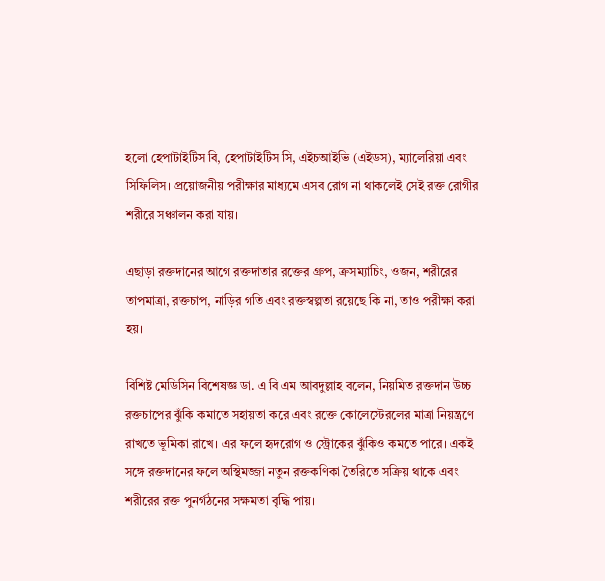হলো হেপাটাইটিস বি, হেপাটাইটিস সি, এইচআইভি (এইডস), ম্যালেরিয়া এবং সিফিলিস। প্রয়োজনীয় পরীক্ষার মাধ্যমে এসব রোগ না থাকলেই সেই রক্ত রোগীর শরীরে সঞ্চালন করা যায়।

এছাড়া রক্তদানের আগে রক্তদাতার রক্তের গ্রুপ, ক্রসম্যাচিং, ওজন, শরীরের তাপমাত্রা, রক্তচাপ, নাড়ির গতি এবং রক্তস্বল্পতা রয়েছে কি না, তাও পরীক্ষা করা হয়।

বিশিষ্ট মেডিসিন বিশেষজ্ঞ ডা. এ বি এম আবদুল্লাহ বলেন, নিয়মিত রক্তদান উচ্চ রক্তচাপের ঝুঁকি কমাতে সহায়তা করে এবং রক্তে কোলেস্টেরলের মাত্রা নিয়ন্ত্রণে রাখতে ভূমিকা রাখে। এর ফলে হৃদরোগ ও স্ট্রোকের ঝুঁকিও কমতে পারে। একই সঙ্গে রক্তদানের ফলে অস্থিমজ্জা নতুন রক্তকণিকা তৈরিতে সক্রিয় থাকে এবং শরীরের রক্ত পুনর্গঠনের সক্ষমতা বৃদ্ধি পায়।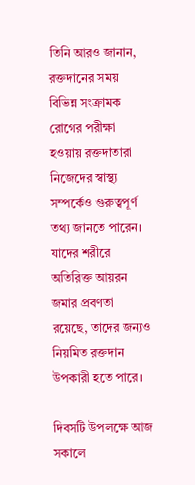তিনি আরও জানান, রক্তদানের সময় বিভিন্ন সংক্রামক রোগের পরীক্ষা হওয়ায় রক্তদাতারা নিজেদের স্বাস্থ্য সম্পর্কেও গুরুত্বপূর্ণ তথ্য জানতে পারেন। যাদের শরীরে অতিরিক্ত আয়রন জমার প্রবণতা রয়েছে, তাদের জন্যও নিয়মিত রক্তদান উপকারী হতে পারে।

দিবসটি উপলক্ষে আজ সকালে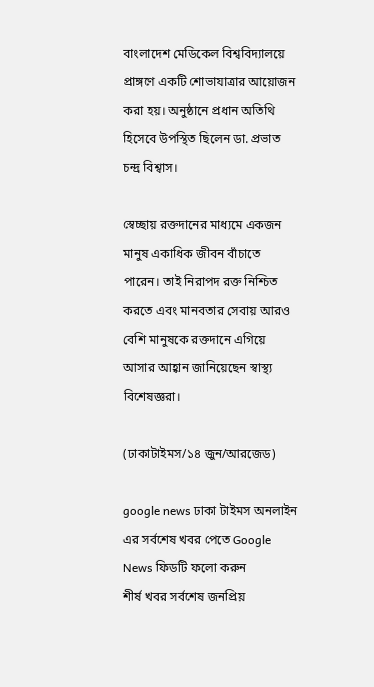বাংলাদেশ মেডিকেল বিশ্ববিদ্যালয়ে প্রাঙ্গণে একটি শোভাযাত্রার আয়োজন করা হয়। অনুষ্ঠানে প্রধান অতিথি হিসেবে উপস্থিত ছিলেন ডা. প্রভাত চন্দ্র বিশ্বাস।

স্বেচ্ছায় রক্তদানের মাধ্যমে একজন মানুষ একাধিক জীবন বাঁচাতে পারেন। তাই নিরাপদ রক্ত নিশ্চিত করতে এবং মানবতার সেবায় আরও বেশি মানুষকে রক্তদানে এগিয়ে আসার আহ্বান জানিয়েছেন স্বাস্থ্য বিশেষজ্ঞরা।

(ঢাকাটাইমস/১৪ জুন/আরজেড)

google news ঢাকা টাইমস অনলাইন এর সর্বশেষ খবর পেতে Google News ফিডটি ফলো করুন
শীর্ষ খবর সর্বশেষ জনপ্রিয়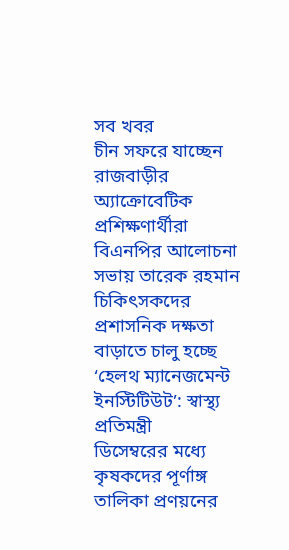সব খবর
চীন সফরে যাচ্ছেন রাজবাড়ীর অ্যাক্রোবেটিক প্রশিক্ষণার্থীরা
বিএনপির আলোচনা সভায় তারেক রহমান
চিকিৎসকদের প্রশাসনিক দক্ষতা বাড়াতে চালু হচ্ছে ‘হেলথ ম্যানেজমেন্ট ইনস্টিটিউট’: স্বাস্থ্য প্রতিমন্ত্রী
ডিসেম্বরের মধ্যে কৃষকদের পূর্ণাঙ্গ তালিকা প্রণয়নের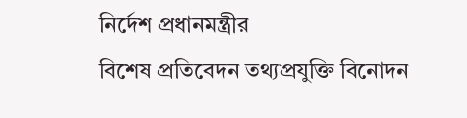নির্দেশ প্রধানমন্ত্রীর
বিশেষ প্রতিবেদন তথ্যপ্রযুক্তি বিনোদন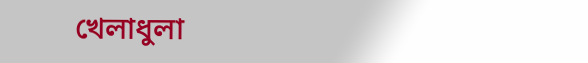খেলাধুলা